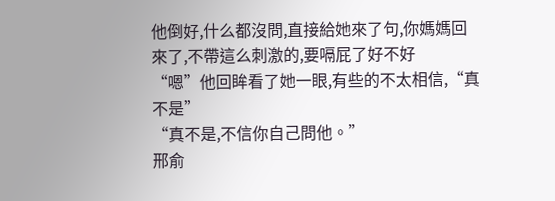他倒好,什么都沒問,直接給她來了句,你媽媽回來了,不帶這么刺激的,要嗝屁了好不好
“嗯”他回眸看了她一眼,有些的不太相信,“真不是”
“真不是,不信你自己問他。”
邢俞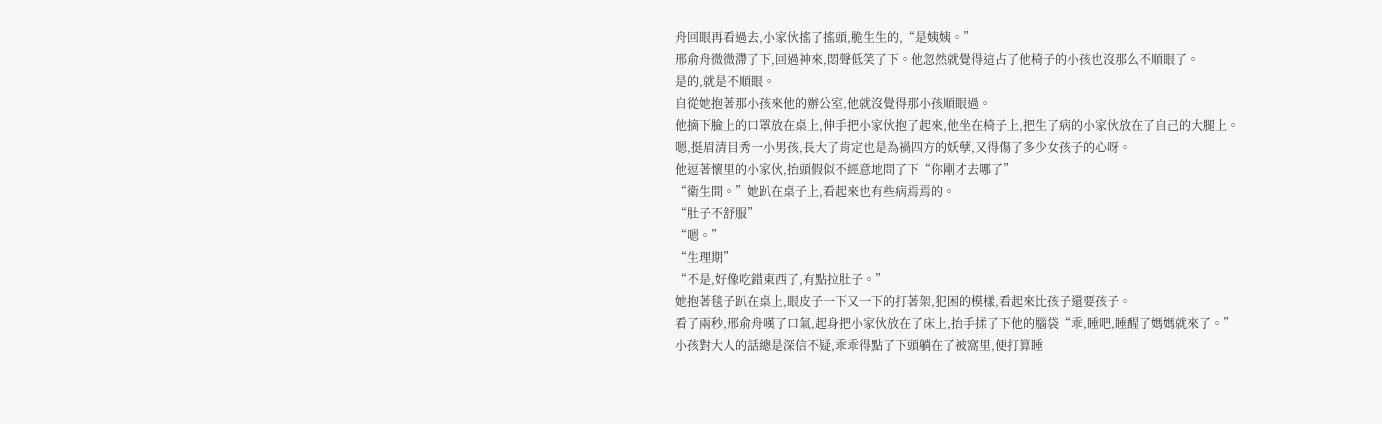舟回眼再看過去,小家伙搖了搖頭,脆生生的,“是姨姨。”
邢俞舟微微滯了下,回過神來,悶聲低笑了下。他忽然就覺得這占了他椅子的小孩也沒那么不順眼了。
是的,就是不順眼。
自從她抱著那小孩來他的辦公室,他就沒覺得那小孩順眼過。
他摘下臉上的口罩放在桌上,伸手把小家伙抱了起來,他坐在椅子上,把生了病的小家伙放在了自己的大腿上。
嗯,挺眉清目秀一小男孩,長大了肯定也是為禍四方的妖孽,又得傷了多少女孩子的心呀。
他逗著懷里的小家伙,抬頭假似不經意地問了下“你剛才去哪了”
“衛生間。”她趴在桌子上,看起來也有些病焉焉的。
“肚子不舒服”
“嗯。”
“生理期”
“不是,好像吃錯東西了,有點拉肚子。”
她抱著毯子趴在桌上,眼皮子一下又一下的打著架,犯困的模樣,看起來比孩子還要孩子。
看了兩秒,邢俞舟嘆了口氣,起身把小家伙放在了床上,抬手揉了下他的腦袋“乖,睡吧,睡醒了媽媽就來了。”
小孩對大人的話總是深信不疑,乖乖得點了下頭躺在了被窩里,便打算睡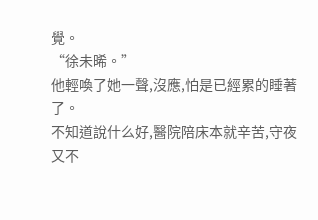覺。
“徐未晞。”
他輕喚了她一聲,沒應,怕是已經累的睡著了。
不知道說什么好,醫院陪床本就辛苦,守夜又不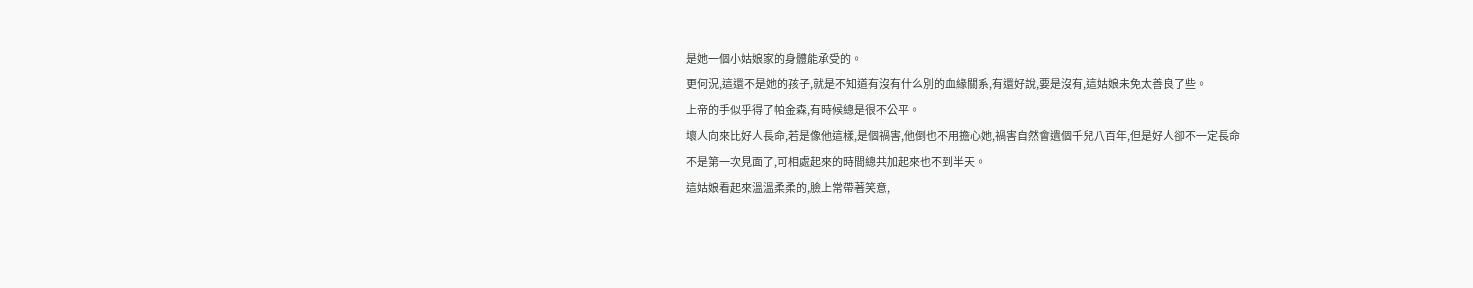是她一個小姑娘家的身體能承受的。
更何況,這還不是她的孩子,就是不知道有沒有什么別的血緣關系,有還好說,要是沒有,這姑娘未免太善良了些。
上帝的手似乎得了帕金森,有時候總是很不公平。
壞人向來比好人長命,若是像他這樣,是個禍害,他倒也不用擔心她,禍害自然會遺個千兒八百年,但是好人卻不一定長命
不是第一次見面了,可相處起來的時間總共加起來也不到半天。
這姑娘看起來溫溫柔柔的,臉上常帶著笑意,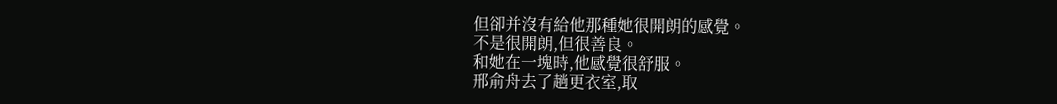但卻并沒有給他那種她很開朗的感覺。
不是很開朗,但很善良。
和她在一塊時,他感覺很舒服。
邢俞舟去了趟更衣室,取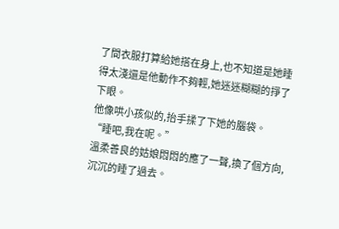了間衣服打算給她搭在身上,也不知道是她睡得太淺還是他動作不夠輕,她迷迷糊糊的掙了下眼。
他像哄小孩似的,抬手揉了下她的腦袋。
“睡吧,我在呢。”
溫柔善良的姑娘悶悶的應了一聲,換了個方向,沉沉的睡了過去。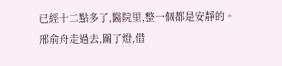已經十二點多了,醫院里,整一個都是安靜的。
邢俞舟走過去,關了燈,借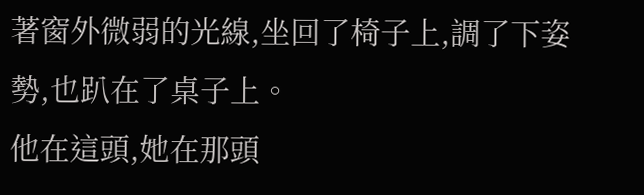著窗外微弱的光線,坐回了椅子上,調了下姿勢,也趴在了桌子上。
他在這頭,她在那頭